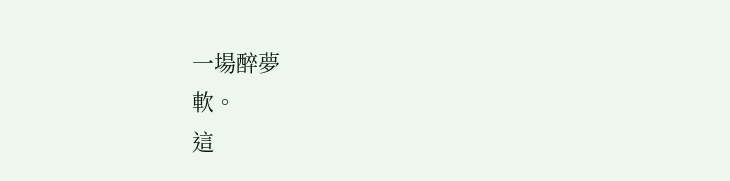一場醉夢
軟。
這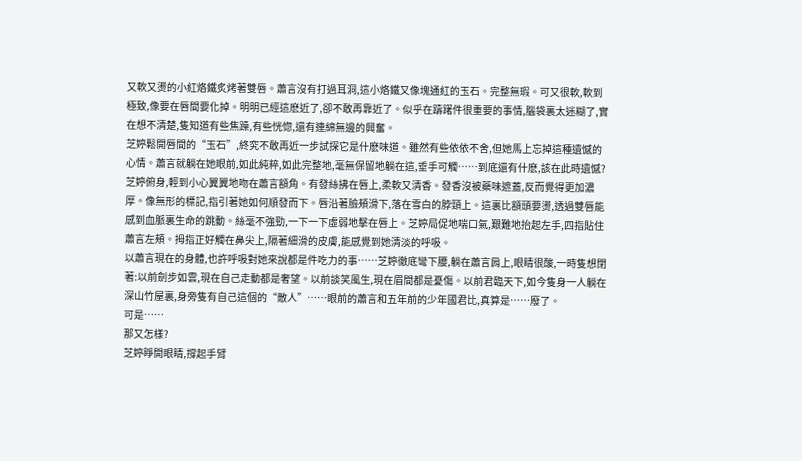又軟又燙的小紅烙鐵炙烤著雙唇。蕭言沒有打過耳洞,這小烙鐵又像塊通紅的玉石。完整無瑕。可又很軟,軟到極致,像要在唇間要化掉。明明已經這麽近了,卻不敢再靠近了。似乎在躊躇件很重要的事情,腦袋裏太迷糊了,實在想不清楚,隻知道有些焦躁,有些恍惚,還有連綿無邊的興奮。
芝婷鬆開唇間的“玉石”,終究不敢再近一步試探它是什麽味道。雖然有些依依不舍,但她馬上忘掉這種遺憾的心情。蕭言就躺在她眼前,如此純粹,如此完整地,毫無保留地躺在這,垂手可觸……到底還有什麽,該在此時遺憾?
芝婷俯身,輕到小心翼翼地吻在蕭言額角。有發絲拂在唇上,柔軟又清香。發香沒被藥味遮蓋,反而覺得更加濃厚。像無形的標記,指引著她如何順發而下。唇沿著臉頰滑下,落在雪白的脖頸上。這裏比額頭要燙,透過雙唇能感到血脈裏生命的跳動。絲毫不強勁,一下一下虛弱地擊在唇上。芝婷局促地喘口氣,艱難地抬起左手,四指貼住蕭言左頰。拇指正好觸在鼻尖上,隔著細滑的皮膚,能感覺到她清淡的呼吸。
以蕭言現在的身體,也許呼吸對她來說都是件吃力的事……芝婷徹底彎下腰,躺在蕭言肩上,眼睛很酸,一時隻想閉著:以前劍步如雲,現在自己走動都是奢望。以前談笑風生,現在眉間都是憂傷。以前君臨天下,如今隻身一人躺在深山竹屋裏,身旁隻有自己這個的“敵人”……眼前的蕭言和五年前的少年國君比,真算是……廢了。
可是……
那又怎樣?
芝婷睜開眼睛,撐起手臂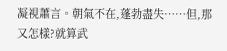凝視蕭言。朝氣不在,蓬勃盡失……但,那又怎樣?就算武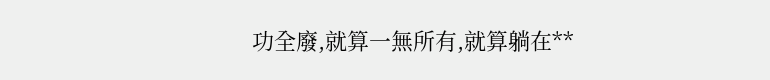功全廢,就算一無所有,就算躺在**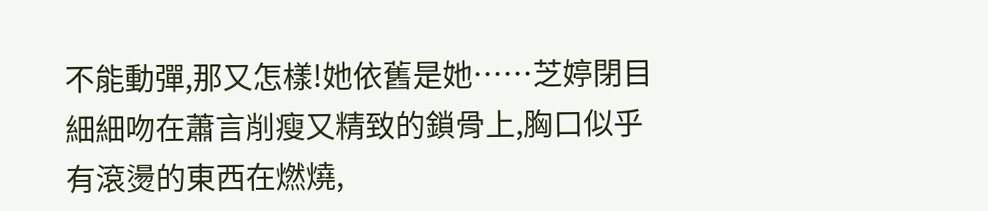不能動彈,那又怎樣!她依舊是她……芝婷閉目細細吻在蕭言削瘦又精致的鎖骨上,胸口似乎有滾燙的東西在燃燒,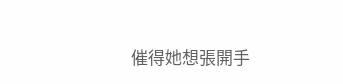催得她想張開手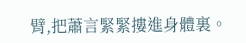臂,把蕭言緊緊摟進身體裏。